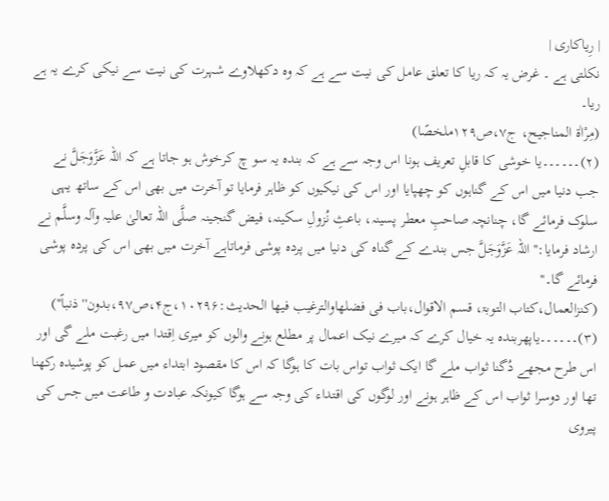| رِیاکاری |
نکلتی ہے ۔ غرض یہ کہ ریا کا تعلق عامل کی نیت سے ہے کہ وہ دکھلاوے شہرت کی نیت سے نیکی کرے یہ ہے ریا۔
(مِرْاٰۃ المناجیح، ج۷،ص۱۲۹ملخصًا)
(۲)۔۔۔۔۔۔یا خوشی کا قابلِ تعریف ہونا اس وجہ سے ہے کہ بندہ یہ سو چ کرخوش ہو جاتا ہے کہ اللہ عَزَّوَجَلَّ نے جب دنیا میں اس کے گناہوں کو چھپایا اور اس کی نیکیوں کو ظاہر فرمایا تو آخرت میں بھی اس کے ساتھ یہی سلوک فرمائے گا، چنانچہ صاحبِ معطر پسینہ، باعثِ نُزولِ سکینہ، فیض گنجینہ صلَّی اللہ تعالیٰ علیہ وآلہ وسلَّم نے ارشاد فرمایا:''اللہ عَزَّوَجَلَّ جس بندے کے گناہ کی دنیا میں پردہ پوشی فرماتاہے آخرت میں بھی اس کی پردہ پوشی فرمائے گا۔''
(کنزالعمال،کتاب التوبۃ، قسم الاقوال،باب فی فضلھاوالترغیب فیھا الحدیث:۱۰۲۹۶،ج۴،ص۹۷،بدون''ذنباً'')
(۳)۔۔۔۔۔۔یاپھربندہ یہ خیال کرے کہ میرے نیک اعمال پر مطلع ہونے والوں کو میری اِقتدا میں رغبت ملے گی اور اس طرح مجھے دُگنا ثواب ملے گا ایک ثواب تواس بات کا ہوگا کہ اس کا مقصود ابتداء میں عمل کو پوشیدہ رکھنا تھا اور دوسرا ثواب اس کے ظاہر ہونے اور لوگوں کی اقتداء کی وجہ سے ہوگا کیونکہ عبادت و طاعت میں جس کی پیروی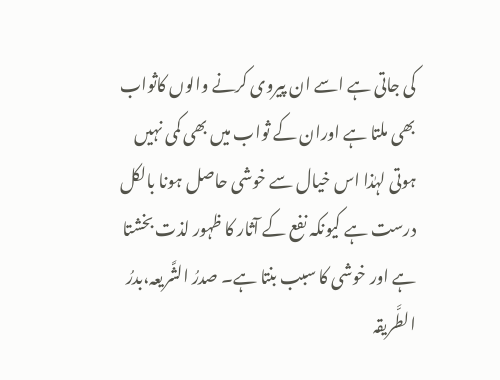کی جاتی ہے اسے ان پیروی کرنے والوں کاثواب بھی ملتا ہے اوران کے ثواب میں بھی کمی نہیں ہوتی لہٰذا اس خیال سے خوشی حاصل ہونا بالکل درست ہے کیونکہ نفع کے آثار کا ظہور لذت بخشتا ہے اور خوشی کا سبب بنتا ہے۔ صدرُ الشَّریعہ،بدرُ الطَّریقہ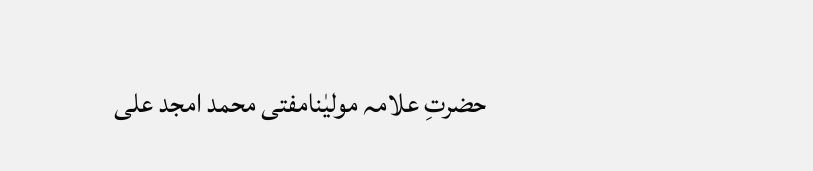حضرتِ علامہ مولیٰنامفتی محمد امجد علی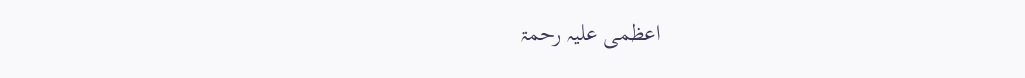اعظمی علیہ رحمۃ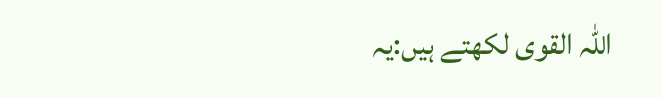اللہ القوی لکھتے ہیں:یہ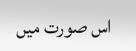اس صورت میں